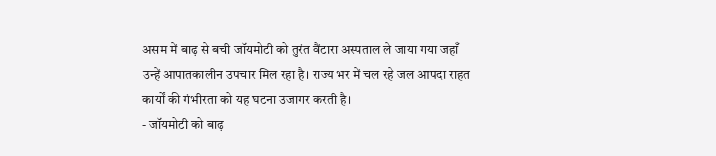असम में बाढ़ से बची जॉयमोटी को तुरंत वैंटारा अस्पताल ले जाया गया जहाँ उन्हें आपातकालीन उपचार मिल रहा है। राज्य भर में चल रहे जल आपदा राहत कार्यों की गंभीरता को यह घटना उजागर करती है।
- जॉयमोटी को बाढ़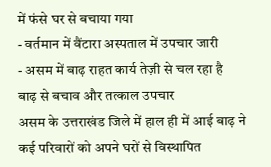में फंसे घर से बचाया गया
- वर्तमान में वैंटारा अस्पताल में उपचार जारी
- असम में बाढ़ राहत कार्य तेज़ी से चल रहा है
बाढ़ से बचाव और तत्काल उपचार
असम के उत्तराखंड जिले में हाल ही में आई बाढ़ ने कई परिवारों को अपने घरों से विस्थापित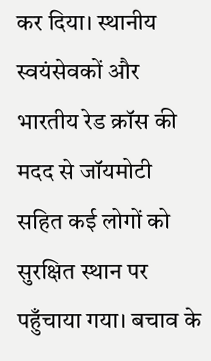कर दिया। स्थानीय स्वयंसेवकों और भारतीय रेड क्रॉस की मदद से जॉयमोटी सहित कई लोगों को सुरक्षित स्थान पर पहुँचाया गया। बचाव के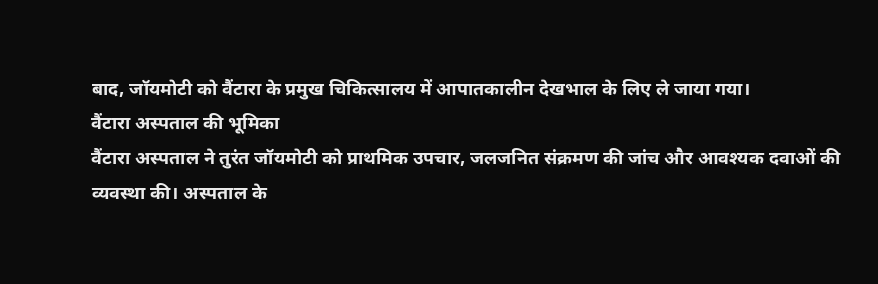बाद, जॉयमोटी को वैंटारा के प्रमुख चिकित्सालय में आपातकालीन देखभाल के लिए ले जाया गया।
वैंटारा अस्पताल की भूमिका
वैंटारा अस्पताल ने तुरंत जॉयमोटी को प्राथमिक उपचार, जलजनित संक्रमण की जांच और आवश्यक दवाओं की व्यवस्था की। अस्पताल के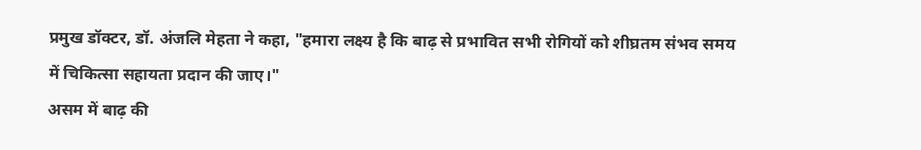प्रमुख डॉक्टर, डॉ. अंजलि मेहता ने कहा, "हमारा लक्ष्य है कि बाढ़ से प्रभावित सभी रोगियों को शीघ्रतम संभव समय में चिकित्सा सहायता प्रदान की जाए।"
असम में बाढ़ की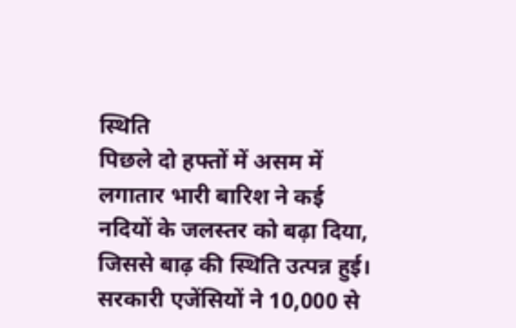स्थिति
पिछले दो हफ्तों में असम में लगातार भारी बारिश ने कई नदियों के जलस्तर को बढ़ा दिया, जिससे बाढ़ की स्थिति उत्पन्न हुई। सरकारी एजेंसियों ने 10,000 से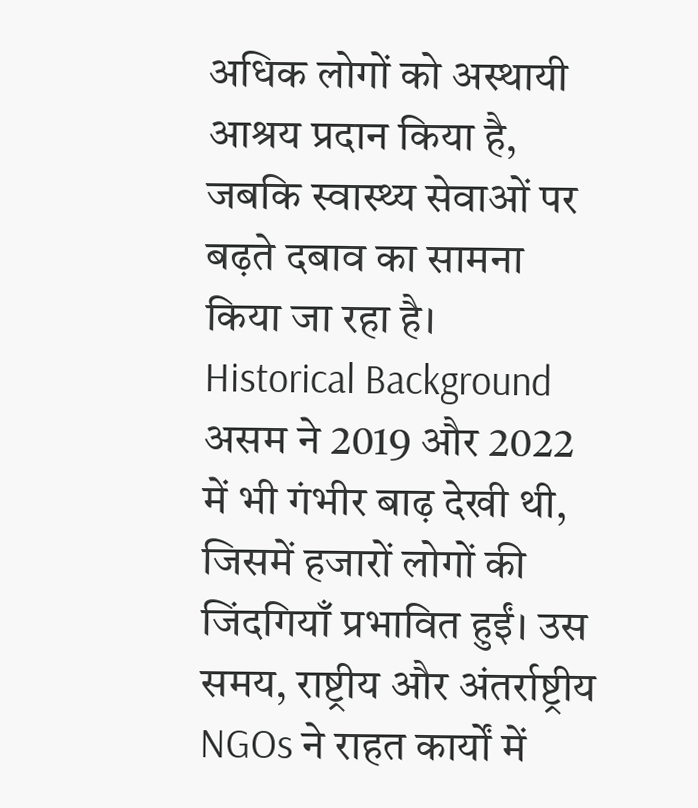अधिक लोगों को अस्थायी आश्रय प्रदान किया है, जबकि स्वास्थ्य सेवाओं पर बढ़ते दबाव का सामना किया जा रहा है।
Historical Background
असम ने 2019 और 2022 में भी गंभीर बाढ़ देखी थी, जिसमें हजारों लोगों की जिंदगियाँ प्रभावित हुईं। उस समय, राष्ट्रीय और अंतर्राष्ट्रीय NGOs ने राहत कार्यों में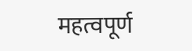महत्वपूर्ण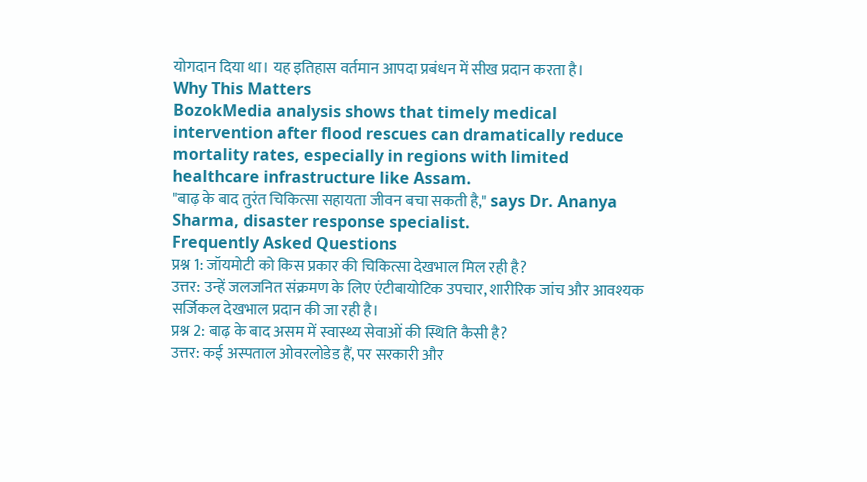योगदान दिया था। यह इतिहास वर्तमान आपदा प्रबंधन में सीख प्रदान करता है।
Why This Matters
BozokMedia analysis shows that timely medical intervention after flood rescues can dramatically reduce mortality rates, especially in regions with limited healthcare infrastructure like Assam.
"बाढ़ के बाद तुरंत चिकित्सा सहायता जीवन बचा सकती है," says Dr. Ananya Sharma, disaster response specialist.
Frequently Asked Questions
प्रश्न 1: जॉयमोटी को किस प्रकार की चिकित्सा देखभाल मिल रही है?
उत्तर: उन्हें जलजनित संक्रमण के लिए एंटीबायोटिक उपचार, शारीरिक जांच और आवश्यक सर्जिकल देखभाल प्रदान की जा रही है।
प्रश्न 2: बाढ़ के बाद असम में स्वास्थ्य सेवाओं की स्थिति कैसी है?
उत्तर: कई अस्पताल ओवरलोडेड हैं, पर सरकारी और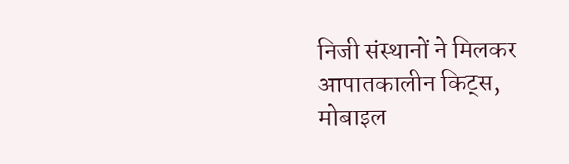निजी संस्थानों ने मिलकर आपातकालीन किट्स, मोबाइल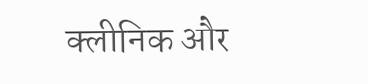क्लीनिक और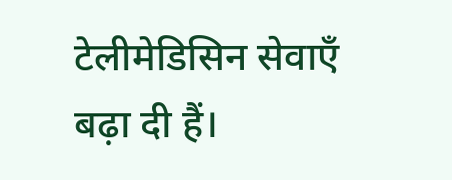टेलीमेडिसिन सेवाएँ बढ़ा दी हैं।